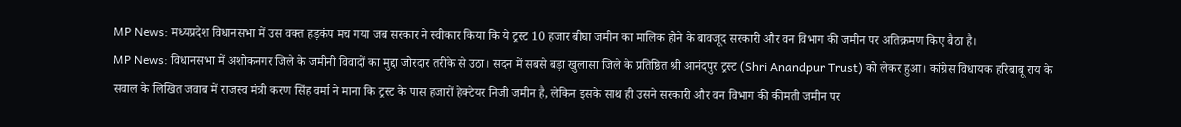MP News: मध्यप्रदेश विधानसभा में उस वक्त हड़कंप मच गया जब सरकार ने स्वीकार किया कि ये ट्रस्ट 10 हजार बीघा जमीन का मालिक होने के बावजूद सरकारी और वन विभाग की जमीन पर अतिक्रमण किए बैठा है।
MP News: विधानसभा में अशोकनगर जिले के जमीनी विवादों का मुद्दा जोरदार तरीके से उठा। सदन में सबसे बड़ा खुलासा जिले के प्रतिष्ठित श्री आनंदपुर ट्रस्ट (Shri Anandpur Trust) को लेकर हुआ। कांग्रेस विधायक हरिबाबू राय के सवाल के लिखित जवाब में राजस्व मंत्री करण सिंह वर्मा ने माना कि ट्रस्ट के पास हजारों हेक्टेयर निजी जमीन है, लेकिन इसके साथ ही उसने सरकारी और वन विभाग की कीमती जमीन पर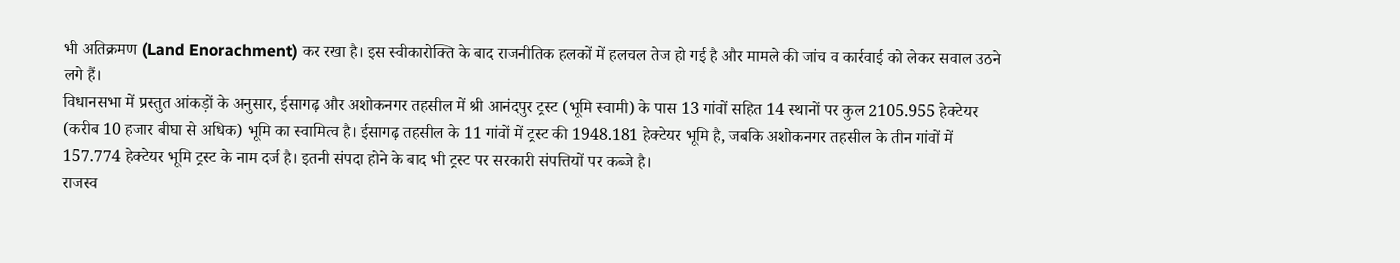भी अतिक्रमण (Land Enorachment) कर रखा है। इस स्वीकारोक्ति के बाद राजनीतिक हलकों में हलचल तेज हो गई है और मामले की जांच व कार्रवाई को लेकर सवाल उठने लगे हैं।
विधानसभा में प्रस्तुत आंकड़ों के अनुसार, ईसागढ़ और अशोकनगर तहसील में श्री आनंदपुर ट्रस्ट (भूमि स्वामी) के पास 13 गांवों सहित 14 स्थानों पर कुल 2105.955 हेक्टेयर (करीब 10 हजार बीघा से अधिक) भूमि का स्वामित्व है। ईसागढ़ तहसील के 11 गांवों में ट्रस्ट की 1948.181 हेक्टेयर भूमि है, जबकि अशोकनगर तहसील के तीन गांवों में 157.774 हेक्टेयर भूमि ट्रस्ट के नाम दर्ज है। इतनी संपदा होने के बाद भी ट्रस्ट पर सरकारी संपत्तियों पर कब्जे है।
राजस्व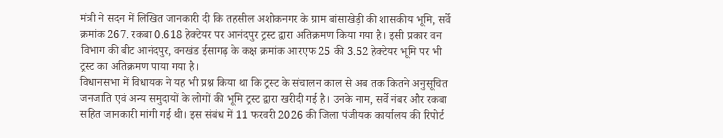मंत्री ने सदन में लिखित जानकारी दी कि तहसील अशोकनगर के ग्राम बांसाखेड़ी की शासकीय भूमि, सर्वे क्रमांक 267. रकबा 0.618 हेक्टेयर पर आनंदपुर ट्रस्ट द्वारा अतिक्रमण किया गया है। इसी प्रकार वन विभाग की बीट आनंदपुर, वनखंड ईसागढ़ के कक्ष क्रमांक आरएफ 25 की 3.52 हेक्टेयर भूमि पर भी ट्रस्ट का अतिक्रमण पाया गया है।
विधानसभा में विधायक ने यह भी प्रश्न किया था कि ट्रस्ट के संचालन काल से अब तक कितने अनुसूचित जनजाति एवं अन्य समुदायों के लोगों की भूमि ट्रस्ट द्वारा खरीदी गई है। उनके नाम, सर्वे नंबर और रकबा सहित जानकारी मांगी गई थी। इस संबंध में 11 फरवरी 2026 की जिला पंजीयक कार्यालय की रिपोर्ट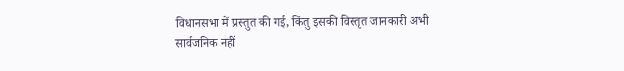विधानसभा में प्रस्तुत की गई, किंतु इसकी विस्तृत जानकारी अभी सार्वजनिक नहीं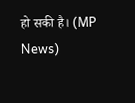हो सकी है। (MP News)